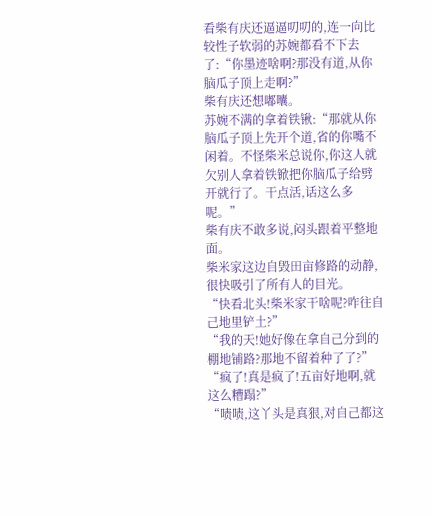看柴有庆还逼逼叨叨的,连一向比较性子软弱的苏婉都看不下去了:“你墨迹啥啊?那没有道,从你脑瓜子顶上走啊?”
柴有庆还想嘟囔。
苏婉不满的拿着铁锹:“那就从你脑瓜子顶上先开个道,省的你嘴不闲着。不怪柴米总说你,你这人就欠别人拿着铁锨把你脑瓜子给劈开就行了。干点活,话这么多呢。”
柴有庆不敢多说,闷头跟着平整地面。
柴米家这边自毁田亩修路的动静,很快吸引了所有人的目光。
“快看北头!柴米家干啥呢?咋往自己地里铲土?”
“我的天!她好像在拿自己分到的棚地铺路?那地不留着种了了?”
“疯了!真是疯了!五亩好地啊,就这么糟蹋?”
“啧啧,这丫头是真狠,对自己都这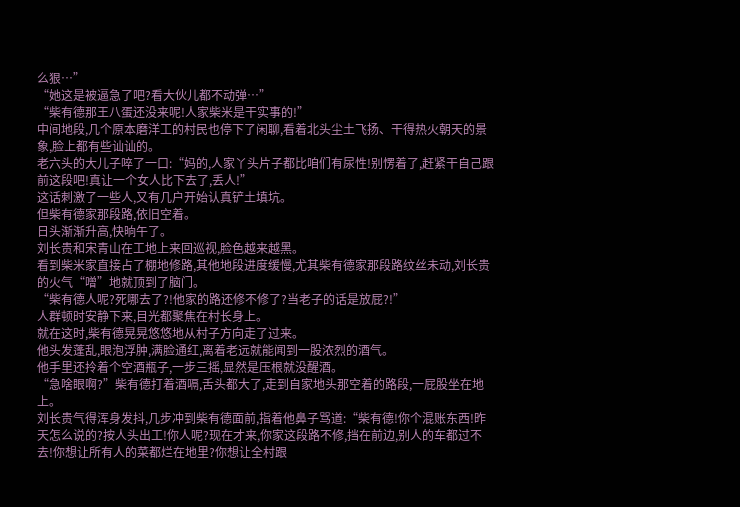么狠…”
“她这是被逼急了吧?看大伙儿都不动弹…”
“柴有德那王八蛋还没来呢!人家柴米是干实事的!”
中间地段,几个原本磨洋工的村民也停下了闲聊,看着北头尘土飞扬、干得热火朝天的景象,脸上都有些讪讪的。
老六头的大儿子啐了一口:“妈的,人家丫头片子都比咱们有尿性!别愣着了,赶紧干自己跟前这段吧!真让一个女人比下去了,丢人!”
这话刺激了一些人,又有几户开始认真铲土填坑。
但柴有德家那段路,依旧空着。
日头渐渐升高,快晌午了。
刘长贵和宋青山在工地上来回巡视,脸色越来越黑。
看到柴米家直接占了棚地修路,其他地段进度缓慢,尤其柴有德家那段路纹丝未动,刘长贵的火气“噌”地就顶到了脑门。
“柴有德人呢?死哪去了?!他家的路还修不修了?当老子的话是放屁?!”
人群顿时安静下来,目光都聚焦在村长身上。
就在这时,柴有德晃晃悠悠地从村子方向走了过来。
他头发蓬乱,眼泡浮肿,满脸通红,离着老远就能闻到一股浓烈的酒气。
他手里还拎着个空酒瓶子,一步三摇,显然是压根就没醒酒。
“急啥眼啊?”柴有德打着酒嗝,舌头都大了,走到自家地头那空着的路段,一屁股坐在地上。
刘长贵气得浑身发抖,几步冲到柴有德面前,指着他鼻子骂道:“柴有德!你个混账东西!昨天怎么说的?按人头出工!你人呢?现在才来,你家这段路不修,挡在前边,别人的车都过不去!你想让所有人的菜都烂在地里?你想让全村跟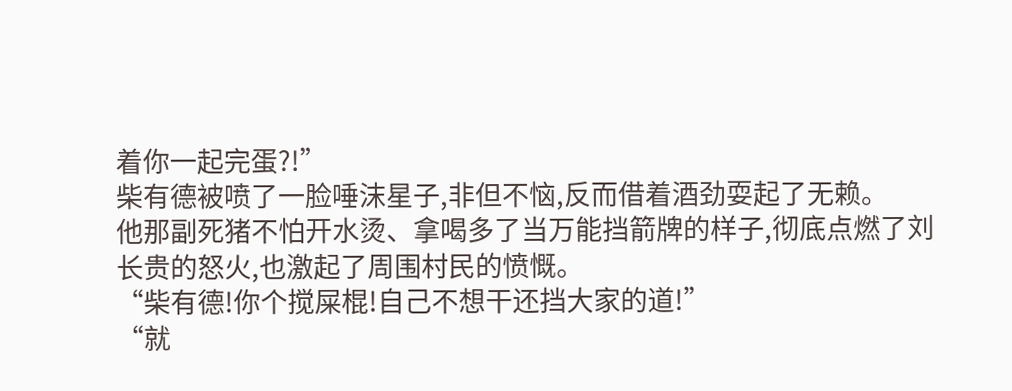着你一起完蛋?!”
柴有德被喷了一脸唾沫星子,非但不恼,反而借着酒劲耍起了无赖。
他那副死猪不怕开水烫、拿喝多了当万能挡箭牌的样子,彻底点燃了刘长贵的怒火,也激起了周围村民的愤慨。
“柴有德!你个搅屎棍!自己不想干还挡大家的道!”
“就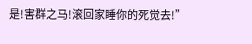是!害群之马!滚回家睡你的死觉去!”